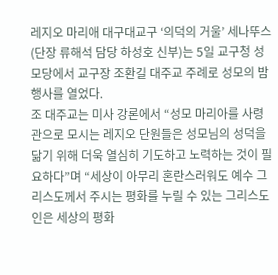레지오 마리애 대구대교구 ‘의덕의 거울’ 세나뚜스(단장 류해석 담당 하성호 신부)는 5일 교구청 성모당에서 교구장 조환길 대주교 주례로 성모의 밤 행사를 열었다.
조 대주교는 미사 강론에서 “성모 마리아를 사령관으로 모시는 레지오 단원들은 성모님의 성덕을 닮기 위해 더욱 열심히 기도하고 노력하는 것이 필요하다”며 “세상이 아무리 혼란스러워도 예수 그리스도께서 주시는 평화를 누릴 수 있는 그리스도인은 세상의 평화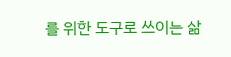를 위한 도구로 쓰이는 삶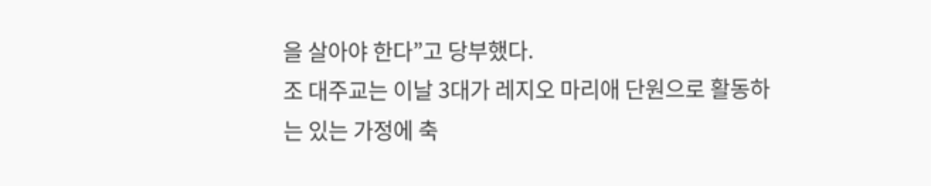을 살아야 한다”고 당부했다.
조 대주교는 이날 3대가 레지오 마리애 단원으로 활동하는 있는 가정에 축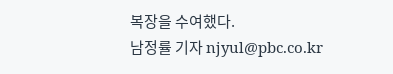복장을 수여했다.
남정률 기자 njyul@pbc.co.kr